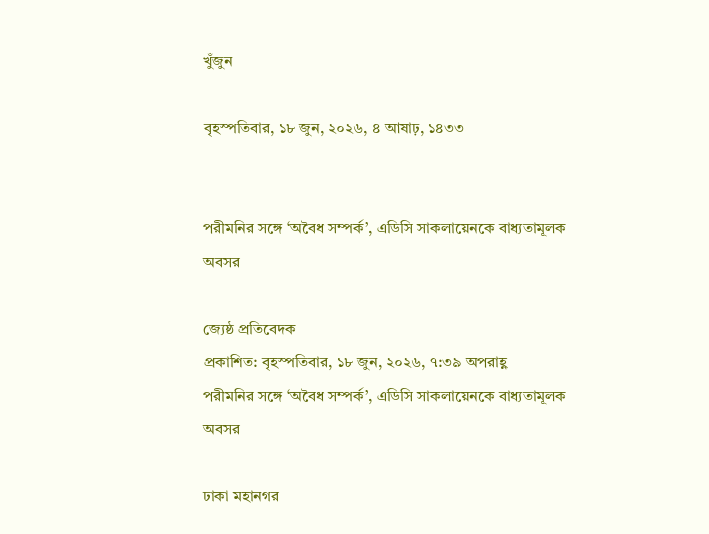খুঁজুন

বৃহস্পতিবার, ১৮ জুন, ২০২৬, ৪ আষাঢ়, ১৪৩৩


পরীমনির সঙ্গে ‘অবৈধ সম্পর্ক’, এডিসি সাকলায়েনকে বাধ্যতামূলক অবসর

জ্যেষ্ঠ প্রতিবেদক
প্রকাশিত: বৃহস্পতিবার, ১৮ জুন, ২০২৬, ৭:৩৯ অপরাহ্ণ
পরীমনির সঙ্গে ‘অবৈধ সম্পর্ক’, এডিসি সাকলায়েনকে বাধ্যতামূলক অবসর

ঢাকা মহানগর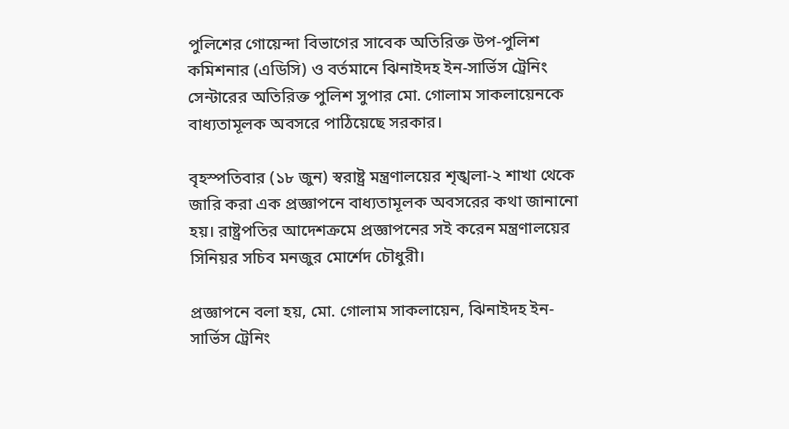পুলিশের গোয়েন্দা বিভাগের সাবেক অতিরিক্ত উপ-পুলিশ কমিশনার (এডিসি) ও বর্তমানে ঝিনাইদহ ইন-সার্ভিস ট্রেনিং সেন্টারের অতিরিক্ত পুলিশ সুপার মো. গোলাম সাকলায়েনকে বাধ্যতামূলক অবসরে পাঠিয়েছে সরকার।

বৃহস্পতিবার (১৮ জুন) স্বরাষ্ট্র মন্ত্রণালয়ের শৃঙ্খলা-২ শাখা থেকে জারি করা এক প্রজ্ঞাপনে বাধ্যতামূলক অবসরের কথা জানানো হয়। রাষ্ট্রপতির আদেশক্রমে প্রজ্ঞাপনের সই করেন মন্ত্রণালয়ের সিনিয়র সচিব মনজুর মোর্শেদ চৌধুরী।

প্রজ্ঞাপনে বলা হয়, মো. গোলাম সাকলায়েন, ঝিনাইদহ ইন-সার্ভিস ট্রেনিং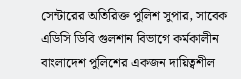সেন্টারের অতিরিক্ত পুলিশ সুপার, সাবেক এডিসি ডিবি গুলশান বিভাগে কর্মকালীন বাংলাদেশ পুলিশের একজন দায়িত্বশীল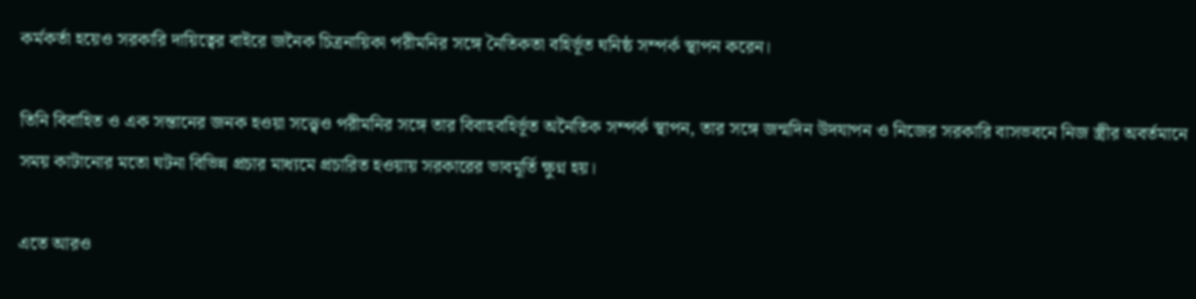কর্মকর্তা হয়েও সরকারি দায়িত্বের বাইরে জনৈক চিত্রনায়িকা পরীমনির সঙ্গে নৈতিকতা বহির্ভূত ঘনিষ্ঠ সম্পর্ক স্থাপন করেন।

তিনি বিবাহিত ও এক সন্তানের জনক হওয়া সত্ত্বেও পরীমনির সঙ্গে তার বিবাহবহির্ভূত অনৈতিক সম্পর্ক স্থাপন, তার সঙ্গে জন্মদিন উদযাপন ও নিজের সরকারি বাসভবনে নিজ স্ত্রীর অবর্তমানে সময় কাটানোর মতো ঘটনা বিভিন্ন প্রচার মাধ্যমে প্রচারিত হওয়ায় সরকারের ভাবমূর্তি ক্ষুণ্ন হয়।

এতে আরও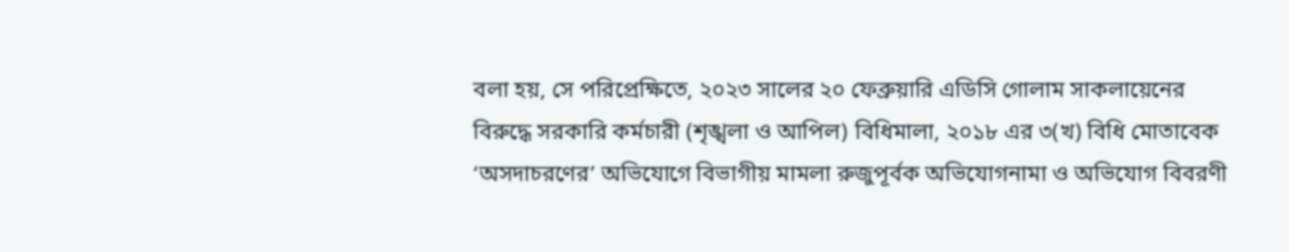বলা হয়, সে পরিপ্রেক্ষিতে, ২০২৩ সালের ২০ ফেব্রুয়ারি এডিসি গোলাম সাকলায়েনের বিরুদ্ধে সরকারি কর্মচারী (শৃঙ্খলা ও আপিল) বিধিমালা, ২০১৮ এর ৩(খ) বিধি মোতাবেক ‘অসদাচরণের’ অভিযোগে বিভাগীয় মামলা রুজুপূর্বক অভিযোগনামা ও অভিযোগ বিবরণী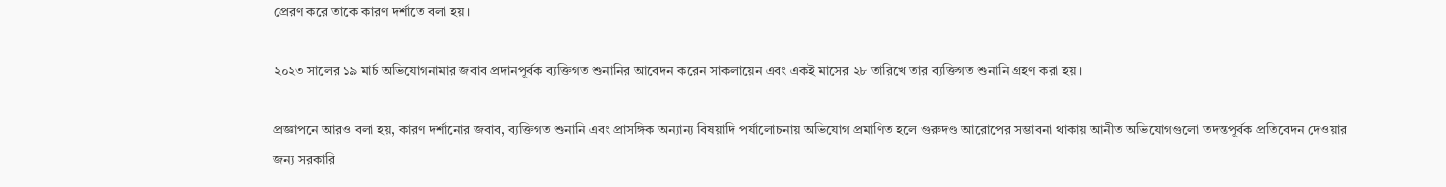প্রেরণ করে তাকে কারণ দর্শাতে বলা হয়।

২০২৩ সালের ১৯ মার্চ অভিযোগনামার জবাব প্রদানপূর্বক ব্যক্তিগত শুনানির আবেদন করেন সাকলায়েন এবং একই মাসের ২৮ তারিখে তার ব্যক্তিগত শুনানি গ্রহণ করা হয়।

প্রজ্ঞাপনে আরও বলা হয়, কারণ দর্শানোর জবাব, ব্যক্তিগত শুনানি এবং প্রাসঙ্গিক অন্যান্য বিষয়াদি পর্যালোচনায় অভিযোগ প্রমাণিত হলে গুরুদণ্ড আরোপের সম্ভাবনা থাকায় আনীত অভিযোগগুলো তদন্তপূর্বক প্রতিবেদন দেওয়ার জন্য সরকারি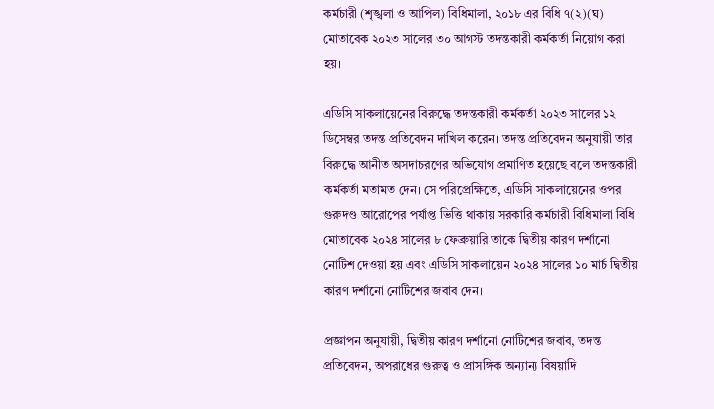কর্মচারী (শৃঙ্খলা ও আপিল) বিধিমালা, ২০১৮ এর বিধি ৭(২)(ঘ) মোতাবেক ২০২৩ সালের ৩০ আগস্ট তদন্তকারী কর্মকর্তা নিয়োগ করা হয়।

এডিসি সাকলায়েনের বিরুদ্ধে তদন্তকারী কর্মকর্তা ২০২৩ সালের ১২ ডিসেম্বর তদন্ত প্রতিবেদন দাখিল করেন। তদন্ত প্রতিবেদন অনুযায়ী তার বিরুদ্ধে আনীত অসদাচরণের অভিযোগ প্রমাণিত হয়েছে বলে তদন্তকারী কর্মকর্তা মতামত দেন। সে পরিপ্রেক্ষিতে, এডিসি সাকলায়েনের ওপর গুরুদণ্ড আরোপের পর্যাপ্ত ভিত্তি থাকায় সরকারি কর্মচারী বিধিমালা বিধি মোতাবেক ২০২৪ সালের ৮ ফেব্রুয়ারি তাকে দ্বিতীয় কারণ দর্শানো নোটিশ দেওয়া হয় এবং এডিসি সাকলায়েন ২০২৪ সালের ১০ মার্চ দ্বিতীয় কারণ দর্শানো নোটিশের জবাব দেন।

প্রজ্ঞাপন অনুযায়ী, দ্বিতীয় কারণ দর্শানো নোটিশের জবাব, তদন্ত প্রতিবেদন, অপরাধের গুরুত্ব ও প্রাসঙ্গিক অন্যান্য বিষয়াদি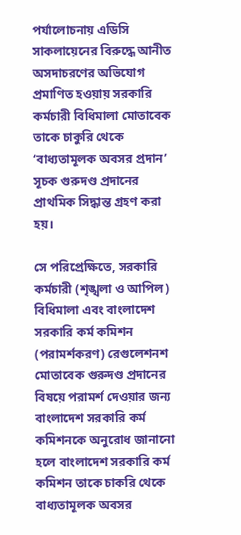পর্যালোচনায় এডিসি সাকলায়েনের বিরুদ্ধে আনীত অসদাচরণের অভিযোগ প্রমাণিত হওয়ায় সরকারি কর্মচারী বিধিমালা মোতাবেক তাকে চাকুরি থেকে ‘বাধ্যতামূলক অবসর প্রদান’ সূচক গুরুদণ্ড প্রদানের প্রাথমিক সিদ্ধান্ত গ্রহণ করা হয়।

সে পরিপ্রেক্ষিতে, সরকারি কর্মচারী (শৃঙ্খলা ও আপিল) বিধিমালা এবং বাংলাদেশ সরকারি কর্ম কমিশন (পরামর্শকরণ) রেগুলেশনশ মোতাবেক গুরুদণ্ড প্রদানের বিষয়ে পরামর্শ দেওয়ার জন্য বাংলাদেশ সরকারি কর্ম কমিশনকে অনুরোধ জানানো হলে বাংলাদেশ সরকারি কর্ম কমিশন তাকে চাকরি থেকে বাধ্যতামূলক অবসর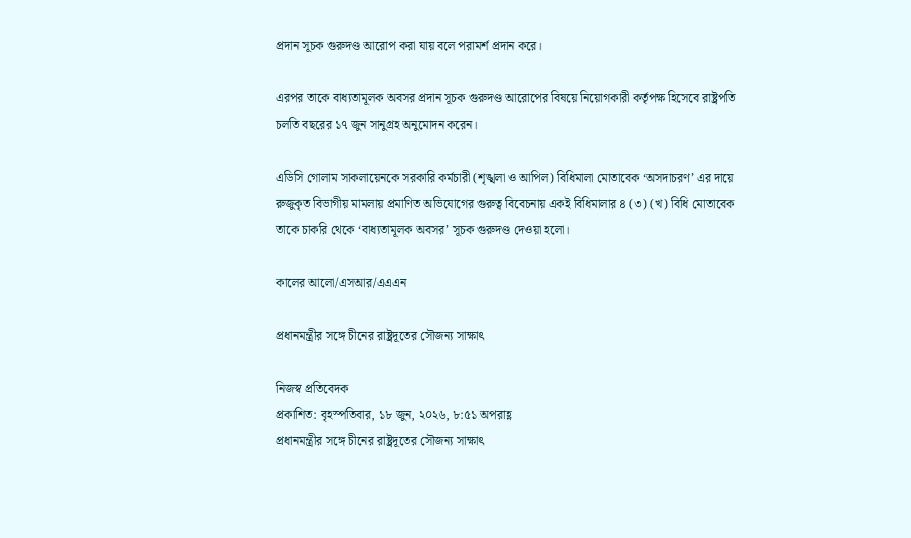প্রদান সূচক গুরুদণ্ড আরোপ করা যায় বলে পরামর্শ প্রদান করে।

এরপর তাকে বাধ্যতামূলক অবসর প্রদান সূচক গুরুদণ্ড আরোপের বিষয়ে নিয়োগকারী কর্তৃপক্ষ হিসেবে রাষ্ট্রপতি চলতি বছরের ১৭ জুন সানুগ্রহ অনুমোদন করেন।

এডিসি গোলাম সাকলায়েনকে সরকারি কর্মচারী (শৃঙ্খলা ও আপিল) বিধিমালা মোতাবেক ‘অসদাচরণ’ এর দায়ে রুজুকৃত বিভাগীয় মামলায় প্রমাণিত অভিযোগের গুরুত্ব বিবেচনায় একই বিধিমালার ৪ (৩) (খ) বিধি মোতাবেক তাকে চাকরি থেকে ‘বাধ্যতামূলক অবসর’ সূচক গুরুদণ্ড দেওয়া হলো।

কালের আলো/এসআর/এএএন

প্রধানমন্ত্রীর সঙ্গে চীনের রাষ্ট্রদূতের সৌজন্য সাক্ষাৎ

নিজস্ব প্রতিবেদক
প্রকাশিত: বৃহস্পতিবার, ১৮ জুন, ২০২৬, ৮:৫১ অপরাহ্ণ
প্রধানমন্ত্রীর সঙ্গে চীনের রাষ্ট্রদূতের সৌজন্য সাক্ষাৎ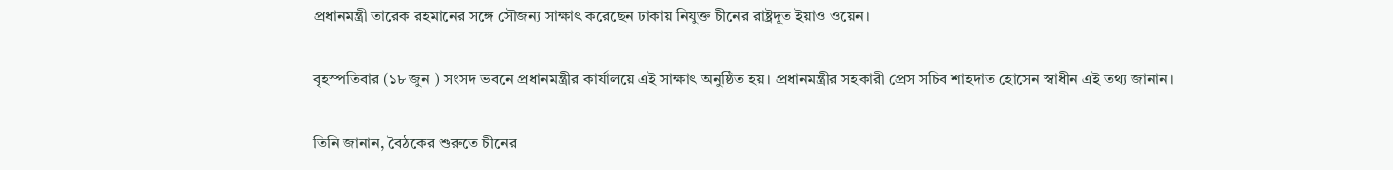প্রধানমন্ত্রী তারেক রহমানের সঙ্গে সৌজন্য সাক্ষাৎ করেছেন ঢাকায় নিযুক্ত চীনের রাষ্ট্রদূত ইয়াও ওয়েন।

বৃহস্পতিবার (১৮ জুন ) সংসদ ভবনে প্রধানমন্ত্রীর কার্যালয়ে এই সাক্ষাৎ অনুষ্ঠিত হয়। প্রধানমন্ত্রীর সহকারী প্রেস সচিব শাহদাত হোসেন স্বাধীন এই তথ্য জানান।

তিনি জানান, বৈঠকের শুরুতে চীনের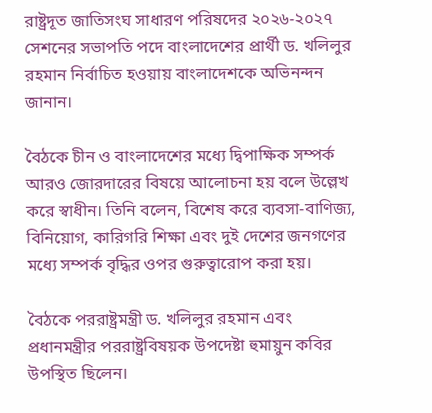রাষ্ট্রদূত জাতিসংঘ সাধারণ পরিষদের ২০২৬-২০২৭ সেশনের সভাপতি পদে বাংলাদেশের প্রার্থী ড. খলিলুর রহমান নির্বাচিত হওয়ায় বাংলাদেশকে অভিনন্দন জানান।

বৈঠকে চীন ও বাংলাদেশের মধ্যে দ্বিপাক্ষিক সম্পর্ক আরও জোরদারের বিষয়ে আলোচনা হয় বলে উল্লেখ করে স্বাধীন। তিনি বলেন, বিশেষ করে ব্যবসা-বাণিজ্য, বিনিয়োগ, কারিগরি শিক্ষা এবং দুই দেশের জনগণের মধ্যে সম্পর্ক বৃদ্ধির ওপর গুরুত্বারোপ করা হয়।

বৈঠকে পররাষ্ট্রমন্ত্রী ড. খলিলুর রহমান এবং প্রধানমন্ত্রীর পররাষ্ট্রবিষয়ক উপদেষ্টা হুমায়ুন কবির উপস্থিত ছিলেন।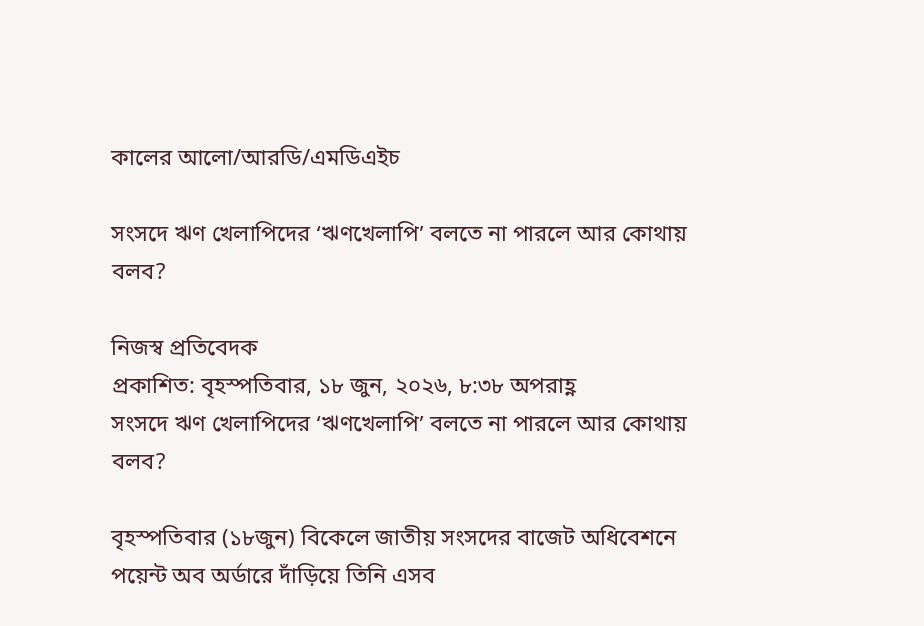কালের আলো/আরডি/এমডিএইচ

সংসদে ঋণ খেলাপিদের ‘ঋণখেলাপি’ বলতে না পারলে আর কোথায় বলব?

নিজস্ব প্রতিবেদক
প্রকাশিত: বৃহস্পতিবার, ১৮ জুন, ২০২৬, ৮:৩৮ অপরাহ্ণ
সংসদে ঋণ খেলাপিদের ‘ঋণখেলাপি’ বলতে না পারলে আর কোথায় বলব?

বৃহস্পতিবার (১৮জুন) বিকেলে জাতীয় সংসদের বাজেট অধিবেশনে পয়েন্ট অব অর্ডারে দাঁড়িয়ে তিনি এসব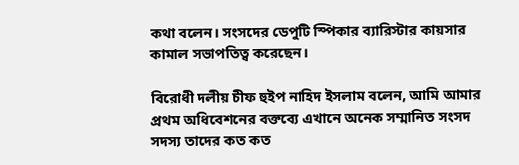কথা বলেন। সংসদের ডেপুটি স্পিকার ব্যারিস্টার কায়সার কামাল সভাপতিত্ব করেছেন।

বিরোধী দলীয় চীফ হুইপ নাহিদ ইসলাম বলেন, আমি আমার প্রথম অধিবেশনের বক্তব্যে এখানে অনেক সম্মানিত সংসদ সদস্য তাদের কত কত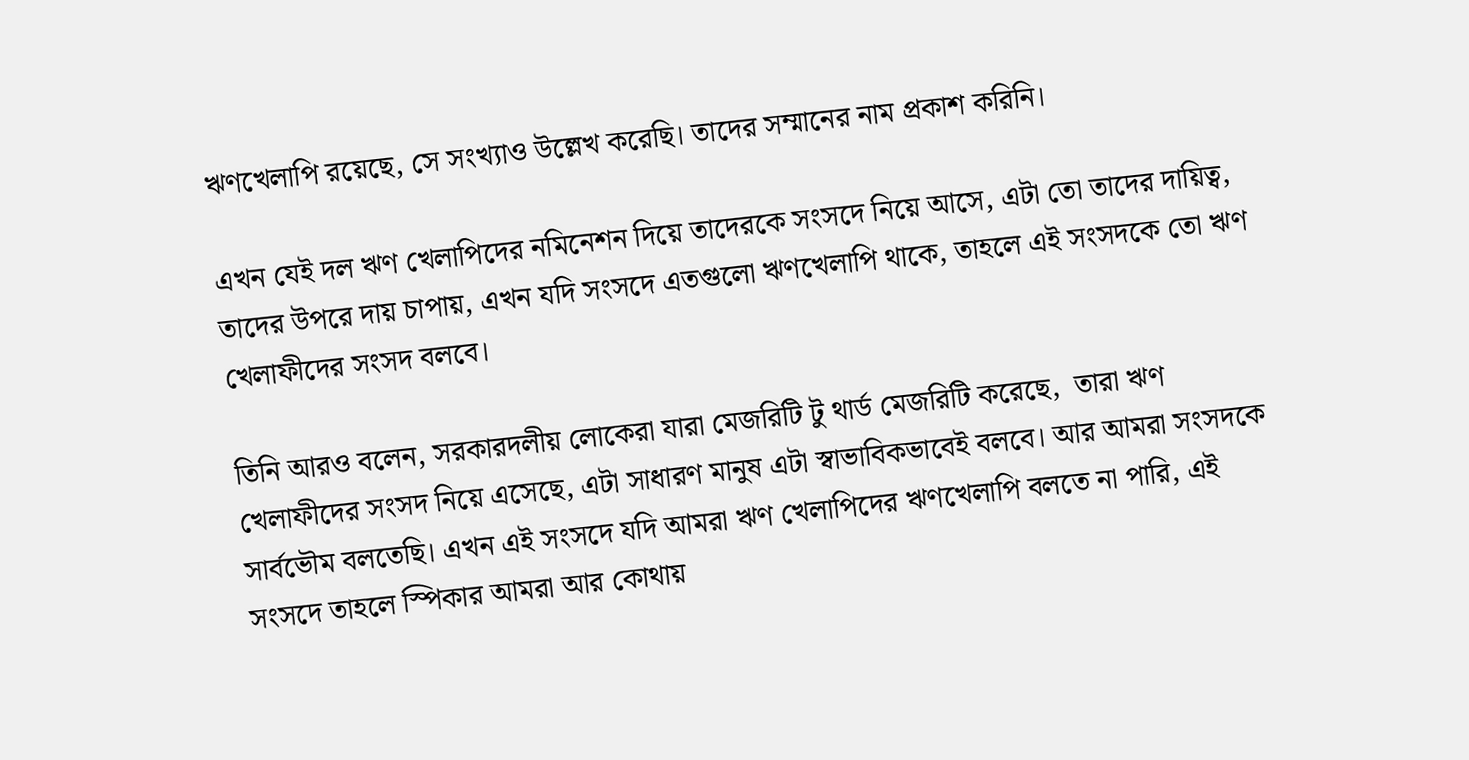ঋণখেলাপি রয়েছে, সে সংখ্যাও উল্লেখ করেছি। তাদের সম্মানের নাম প্রকাশ করিনি।

এখন যেই দল ঋণ খেলাপিদের নমিনেশন দিয়ে তাদেরকে সংসদে নিয়ে আসে, এটা তো তাদের দায়িত্ব, তাদের উপরে দায় চাপায়, এখন যদি সংসদে এতগুলো ঋণখেলাপি থাকে, তাহলে এই সংসদকে তো ঋণ খেলাফীদের সংসদ বলবে।

তিনি আরও বলেন, সরকারদলীয় লোকেরা যারা মেজরিটি টু থার্ড মেজরিটি করেছে,  তারা ঋণ খেলাফীদের সংসদ নিয়ে এসেছে, এটা সাধারণ মানুষ এটা স্বাভাবিকভাবেই বলবে। আর আমরা সংসদকে সার্বভৌম বলতেছি। এখন এই সংসদে যদি আমরা ঋণ খেলাপিদের ঋণখেলাপি বলতে না পারি, এই সংসদে তাহলে স্পিকার আমরা আর কোথায়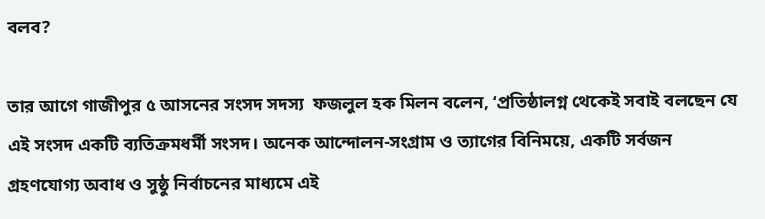বলব?

তার আগে গাজীপুর ৫ আসনের সংসদ সদস্য  ফজলুল হক মিলন বলেন, ‘প্রতিষ্ঠালগ্ন থেকেই সবাই বলছেন যে এই সংসদ একটি ব্যতিক্রমধর্মী সংসদ। অনেক আন্দোলন-সংগ্রাম ও ত্যাগের বিনিময়ে, একটি সর্বজন গ্রহণযোগ্য অবাধ ও সুষ্ঠু নির্বাচনের মাধ্যমে এই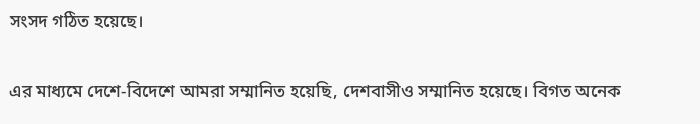সংসদ গঠিত হয়েছে।

এর মাধ্যমে দেশে-বিদেশে আমরা সম্মানিত হয়েছি, দেশবাসীও সম্মানিত হয়েছে। বিগত অনেক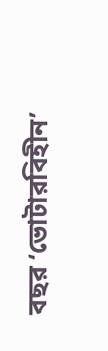বছর ‘ভোটারবিহীন’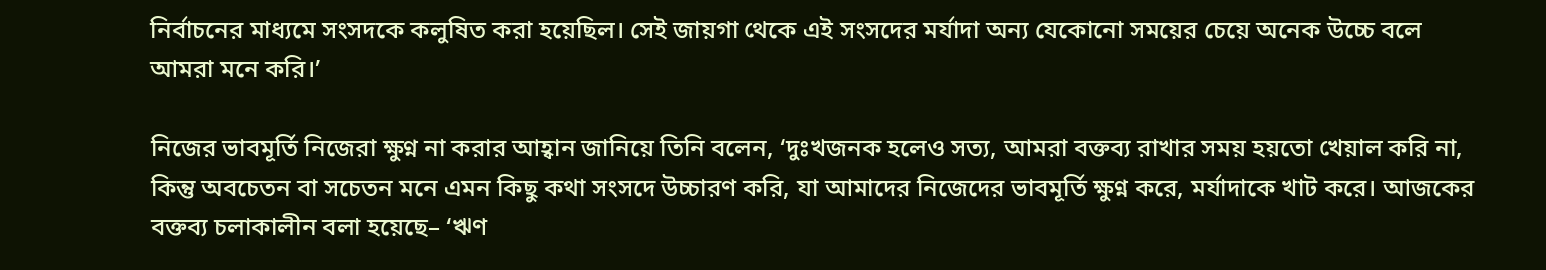নির্বাচনের মাধ্যমে সংসদকে কলুষিত করা হয়েছিল। সেই জায়গা থেকে এই সংসদের মর্যাদা অন্য যেকোনো সময়ের চেয়ে অনেক উচ্চে বলে আমরা মনে করি।’

নিজের ভাবমূর্তি নিজেরা ক্ষুণ্ন না করার আহ্বান জানিয়ে তিনি বলেন, ‘দুঃখজনক হলেও সত্য, আমরা বক্তব্য রাখার সময় হয়তো খেয়াল করি না, কিন্তু অবচেতন বা সচেতন মনে এমন কিছু কথা সংসদে উচ্চারণ করি, যা আমাদের নিজেদের ভাবমূর্তি ক্ষুণ্ন করে, মর্যাদাকে খাট করে। আজকের বক্তব্য চলাকালীন বলা হয়েছে– ‘ঋণ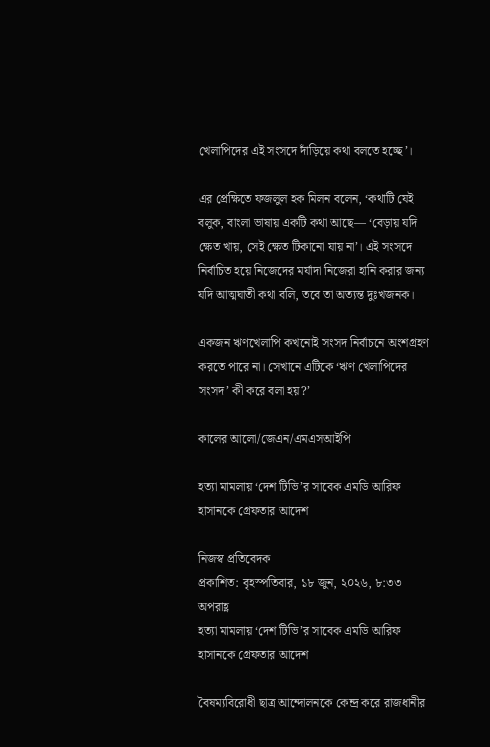খেলাপিদের এই সংসদে দাঁড়িয়ে কথা বলতে হচ্ছে’।

এর প্রেক্ষিতে ফজলুল হক মিলন বলেন, ‘কথাটি যেই বলুক, বাংলা ভাষায় একটি কথা আছে— ‘বেড়ায় যদি ক্ষেত খায়, সেই ক্ষেত টিকানো যায় না’। এই সংসদে নির্বাচিত হয়ে নিজেদের মর্যাদা নিজেরা হানি করার জন্য যদি আত্মঘাতী কথা বলি, তবে তা অত্যন্ত দুঃখজনক।

একজন ঋণখেলাপি কখনোই সংসদ নির্বাচনে অংশগ্রহণ করতে পারে না। সেখানে এটিকে ‘ঋণ খেলাপিদের সংসদ’ কী করে বলা হয়?’

কালের আলো/জেএন/এমএসআইপি

হত্যা মামলায় ‘দেশ টিভি’র সাবেক এমডি আরিফ হাসানকে গ্রেফতার আদেশ

নিজস্ব প্রতিবেদক
প্রকাশিত: বৃহস্পতিবার, ১৮ জুন, ২০২৬, ৮:৩৩ অপরাহ্ণ
হত্যা মামলায় ‘দেশ টিভি’র সাবেক এমডি আরিফ হাসানকে গ্রেফতার আদেশ

বৈষম্যবিরোধী ছাত্র আন্দোলনকে কেন্দ্র করে রাজধানীর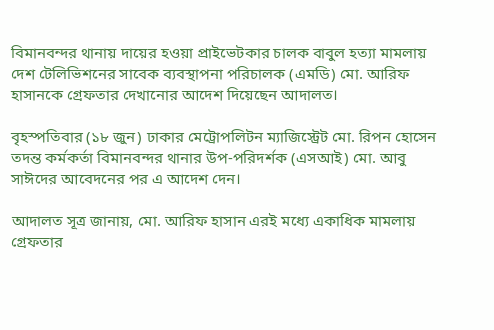বিমানবন্দর থানায় দায়ের হওয়া প্রাইভেটকার চালক বাবুল হত্যা মামলায় দেশ টেলিভিশনের সাবেক ব্যবস্থাপনা পরিচালক (এমডি) মো. আরিফ হাসানকে গ্রেফতার দেখানোর আদেশ দিয়েছেন আদালত।

বৃহস্পতিবার (১৮ জুন) ঢাকার মেট্রোপলিটন ম্যাজিস্ট্রেট মো. রিপন হোসেন তদন্ত কর্মকর্তা বিমানবন্দর থানার উপ-পরিদর্শক (এসআই) মো. আবু সাঈদের আবেদনের পর এ আদেশ দেন।

আদালত সূত্র জানায়, মো. আরিফ হাসান এরই মধ্যে একাধিক মামলায় গ্রেফতার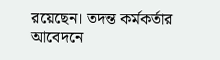রয়েছেন। তদন্ত কর্মকর্তার আবেদনে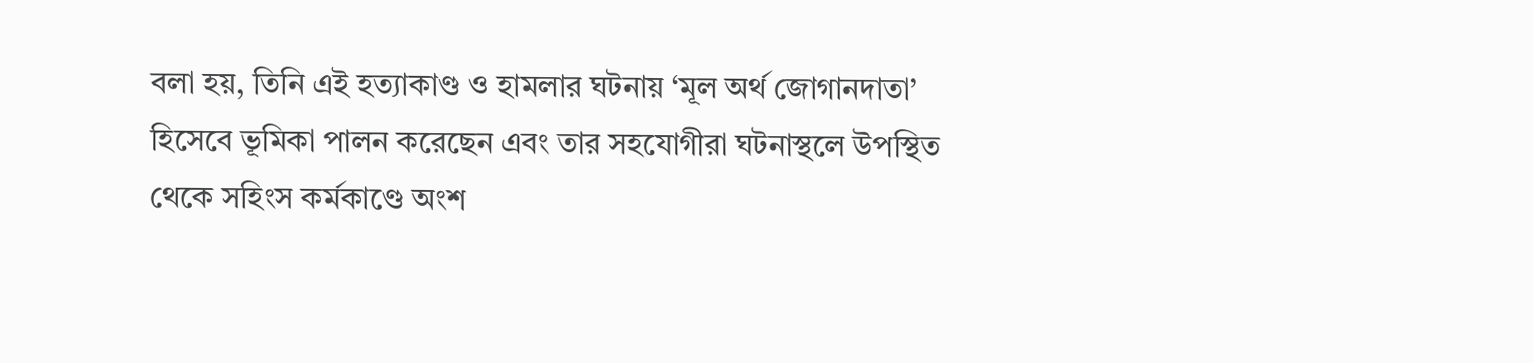বলা হয়, তিনি এই হত্যাকাণ্ড ও হামলার ঘটনায় ‘মূল অর্থ জোগানদাতা’ হিসেবে ভূমিকা পালন করেছেন এবং তার সহযোগীরা ঘটনাস্থলে উপস্থিত থেকে সহিংস কর্মকাণ্ডে অংশ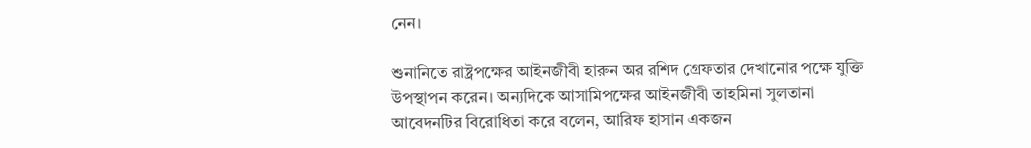নেন।

শুনানিতে রাষ্ট্রপক্ষের আইনজীবী হারুন অর রশিদ গ্রেফতার দেখানোর পক্ষে যুক্তি উপস্থাপন করেন। অন্যদিকে আসামিপক্ষের আইনজীবী তাহমিনা সুলতানা আবেদনটির বিরোধিতা করে বলেন, আরিফ হাসান একজন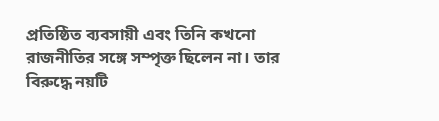প্রতিষ্ঠিত ব্যবসায়ী এবং তিনি কখনো রাজনীতির সঙ্গে সম্পৃক্ত ছিলেন না। তার বিরুদ্ধে নয়টি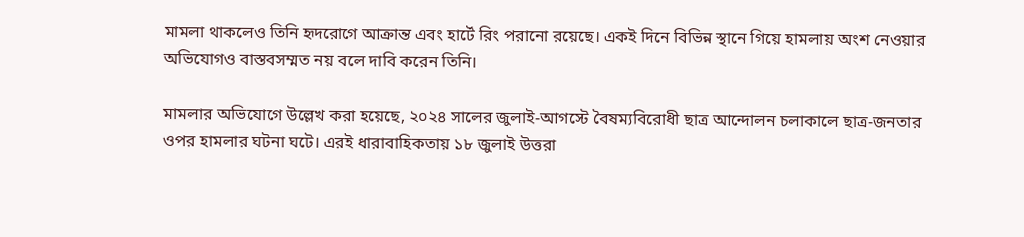মামলা থাকলেও তিনি হৃদরোগে আক্রান্ত এবং হার্টে রিং পরানো রয়েছে। একই দিনে বিভিন্ন স্থানে গিয়ে হামলায় অংশ নেওয়ার অভিযোগও বাস্তবসম্মত নয় বলে দাবি করেন তিনি।

মামলার অভিযোগে উল্লেখ করা হয়েছে, ২০২৪ সালের জুলাই-আগস্টে বৈষম্যবিরোধী ছাত্র আন্দোলন চলাকালে ছাত্র-জনতার ওপর হামলার ঘটনা ঘটে। এরই ধারাবাহিকতায় ১৮ জুলাই উত্তরা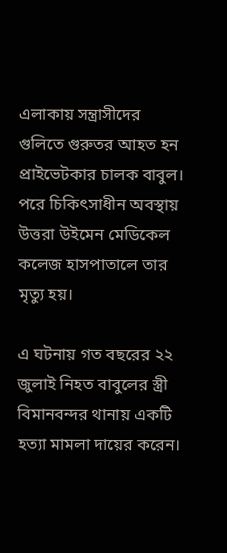এলাকায় সন্ত্রাসীদের গুলিতে গুরুতর আহত হন প্রাইভেটকার চালক বাবুল। পরে চিকিৎসাধীন অবস্থায় উত্তরা উইমেন মেডিকেল কলেজ হাসপাতালে তার মৃত্যু হয়।

এ ঘটনায় গত বছরের ২২ জুলাই নিহত বাবুলের স্ত্রী বিমানবন্দর থানায় একটি হত্যা মামলা দায়ের করেন।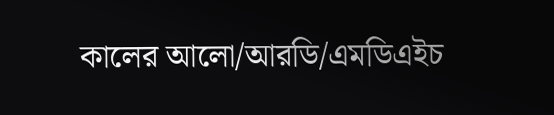কালের আলো/আরডি/এমডিএইচ